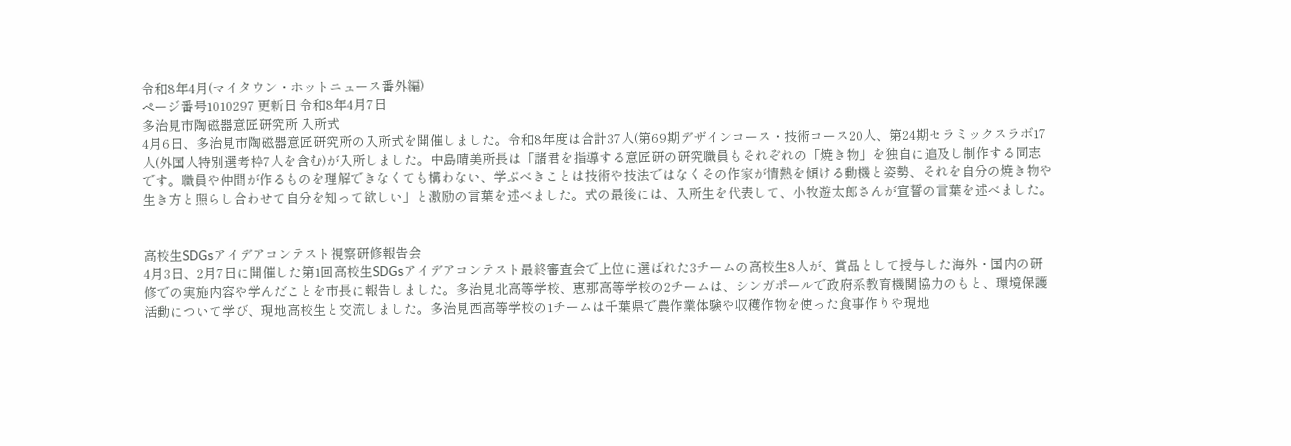令和8年4月(マイタウン・ホットニュース番外編)
ページ番号1010297 更新日 令和8年4月7日
多治見市陶磁器意匠研究所 入所式
4月6日、多治見市陶磁器意匠研究所の入所式を開催しました。令和8年度は合計37人(第69期デザインコース・技術コース20人、第24期セラミックスラボ17人(外国人特別選考枠7人を含む)が入所しました。中島晴美所長は「諸君を指導する意匠研の研究職員もそれぞれの「焼き物」を独自に追及し制作する同志です。職員や仲間が作るものを理解できなくても構わない、学ぶべきことは技術や技法ではなくその作家が情熱を傾ける動機と姿勢、それを自分の焼き物や生き方と照らし合わせて自分を知って欲しい」と激励の言葉を述べました。式の最後には、入所生を代表して、小牧遊太郎さんが宣誓の言葉を述べました。


高校生SDGsアイデアコンテスト視察研修報告会
4月3日、2月7日に開催した第1回高校生SDGsアイデアコンテスト最終審査会で上位に選ばれた3チームの高校生8人が、賞品として授与した海外・国内の研修での実施内容や学んだことを市長に報告しました。多治見北高等学校、恵那高等学校の2チームは、シンガポールで政府系教育機関協力のもと、環境保護活動について学び、現地高校生と交流しました。多治見西高等学校の1チームは千葉県で農作業体験や収穫作物を使った食事作りや現地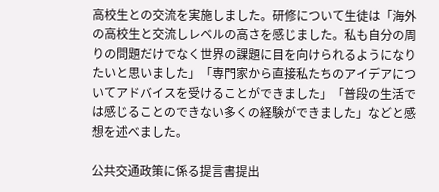高校生との交流を実施しました。研修について生徒は「海外の高校生と交流しレベルの高さを感じました。私も自分の周りの問題だけでなく世界の課題に目を向けられるようになりたいと思いました」「専門家から直接私たちのアイデアについてアドバイスを受けることができました」「普段の生活では感じることのできない多くの経験ができました」などと感想を述べました。

公共交通政策に係る提言書提出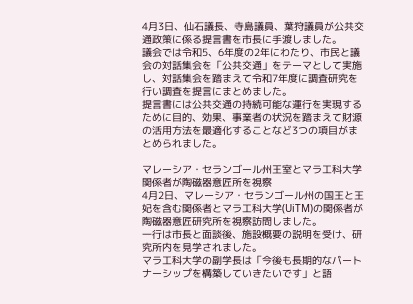4月3日、仙石議長、寺島議員、葉狩議員が公共交通政策に係る提言書を市長に手渡しました。
議会では令和5、6年度の2年にわたり、市民と議会の対話集会を「公共交通」をテーマとして実施し、対話集会を踏まえて令和7年度に調査研究を行い調査を提言にまとめました。
提言書には公共交通の持続可能な運行を実現するために目的、効果、事業者の状況を踏まえて財源の活用方法を最適化することなど3つの項目がまとめられました。

マレーシア・セランゴール州王室とマラ工科大学関係者が陶磁器意匠所を視察
4月2日、マレーシア・セランゴール州の国王と王妃を含む関係者とマラ工科大学(UiTM)の関係者が陶磁器意匠研究所を視察訪問しました。
一行は市長と面談後、施設概要の説明を受け、研究所内を見学されました。
マラ工科大学の副学長は「今後も長期的なパートナーシップを構築していきたいです」と語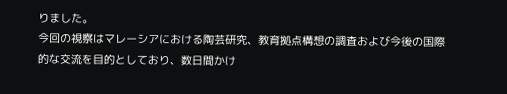りました。
今回の視察はマレーシアにおける陶芸研究、教育拠点構想の調査および今後の国際的な交流を目的としており、数日間かけ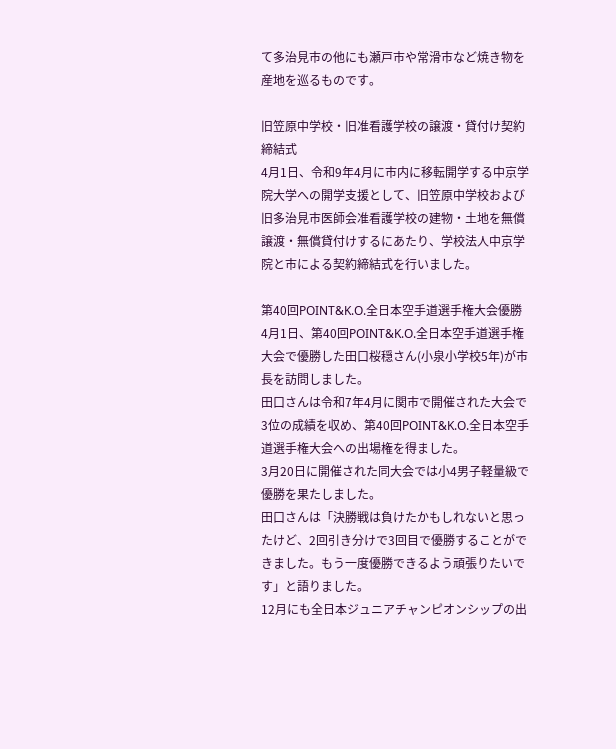て多治見市の他にも瀬戸市や常滑市など焼き物を産地を巡るものです。

旧笠原中学校・旧准看護学校の譲渡・貸付け契約締結式
4月1日、令和9年4月に市内に移転開学する中京学院大学への開学支援として、旧笠原中学校および旧多治見市医師会准看護学校の建物・土地を無償譲渡・無償貸付けするにあたり、学校法人中京学院と市による契約締結式を行いました。

第40回POINT&K.O.全日本空手道選手権大会優勝
4月1日、第40回POINT&K.O.全日本空手道選手権大会で優勝した田口桜穏さん(小泉小学校5年)が市長を訪問しました。
田口さんは令和7年4月に関市で開催された大会で3位の成績を収め、第40回POINT&K.O.全日本空手道選手権大会への出場権を得ました。
3月20日に開催された同大会では小4男子軽量級で優勝を果たしました。
田口さんは「決勝戦は負けたかもしれないと思ったけど、2回引き分けで3回目で優勝することができました。もう一度優勝できるよう頑張りたいです」と語りました。
12月にも全日本ジュニアチャンピオンシップの出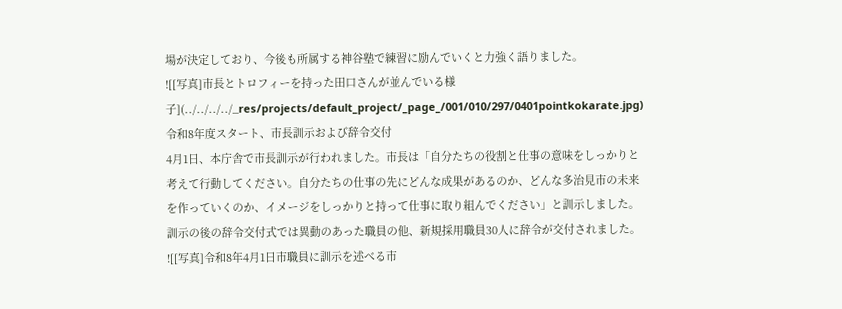場が決定しており、今後も所属する神谷塾で練習に励んでいくと力強く語りました。
![[写真]市長とトロフィーを持った田口さんが並んでいる様子](../../../../_res/projects/default_project/_page_/001/010/297/0401pointkokarate.jpg)
令和8年度スタート、市長訓示および辞令交付
4月1日、本庁舎で市長訓示が行われました。市長は「自分たちの役割と仕事の意味をしっかりと考えて行動してください。自分たちの仕事の先にどんな成果があるのか、どんな多治見市の未来を作っていくのか、イメージをしっかりと持って仕事に取り組んでください」と訓示しました。訓示の後の辞令交付式では異動のあった職員の他、新規採用職員30人に辞令が交付されました。
![[写真]令和8年4月1日市職員に訓示を述べる市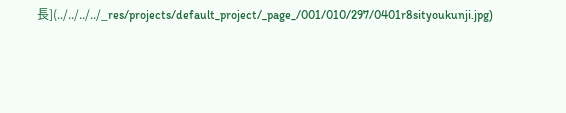長](../../../../_res/projects/default_project/_page_/001/010/297/0401r8sityoukunji.jpg)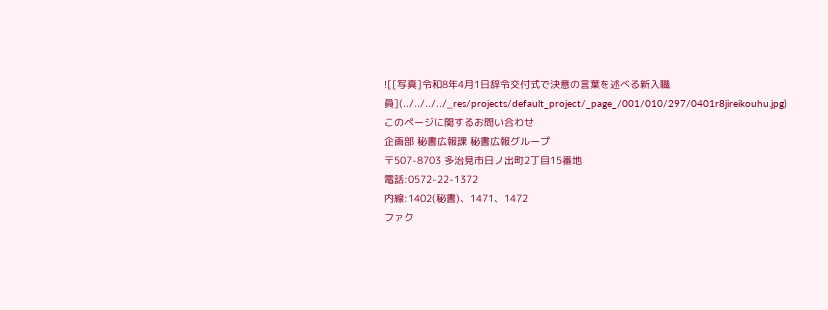![[写真]令和8年4月1日辞令交付式で決意の言葉を述べる新入職員](../../../../_res/projects/default_project/_page_/001/010/297/0401r8jireikouhu.jpg)
このページに関するお問い合わせ
企画部 秘書広報課 秘書広報グループ
〒507-8703 多治見市日ノ出町2丁目15番地
電話:0572-22-1372
内線:1402(秘書)、1471、1472
ファク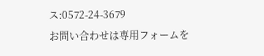ス:0572-24-3679
お問い合わせは専用フォームを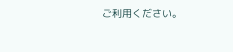ご利用ください。